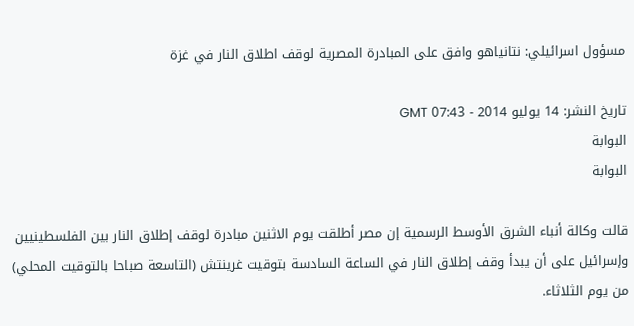مسؤول اسرائيلي: نتانياهو وافق على المبادرة المصرية لوقف اطلاق النار في غزة

تاريخ النشر: 14 يوليو 2014 - 07:43 GMT
البوابة
البوابة

قالت وكالة أنباء الشرق الأوسط الرسمية إن مصر أطلقت يوم الاثنين مبادرة لوقف إطلاق النار بين الفلسطينيين وإسرائيل على أن يبدأ وقف إطلاق النار في الساعة السادسة بتوقيت غرينتش (التاسعة صباحا بالتوقيت المحلي) من يوم الثلاثاء.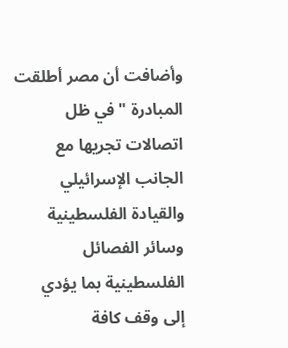وأضافت أن مصر أطلقت المبادرة "في ظل اتصالات تجريها مع الجانب الإسرائيلي والقيادة الفلسطينية وسائر الفصائل الفلسطينية بما يؤدي إلى وقف كافة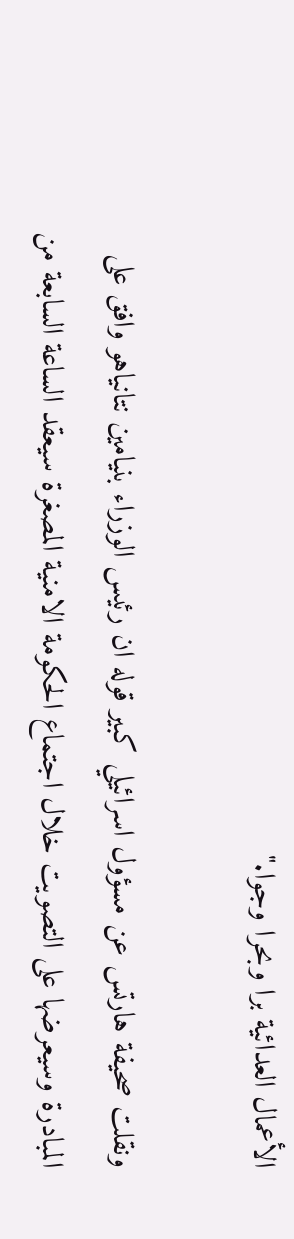الأعمال العدائية برا وبحرا وجوا."

ونقلت صحيفة هارتس عن مسؤول اسرائيلي كبير قوله ان رئيس الوزراء بنيامين نتانياهو وافق على المبادرة وسيعرضها على التصويت خلال اجتماع الحكومة الامنية المصغرة سيعقد الساعة السابعة من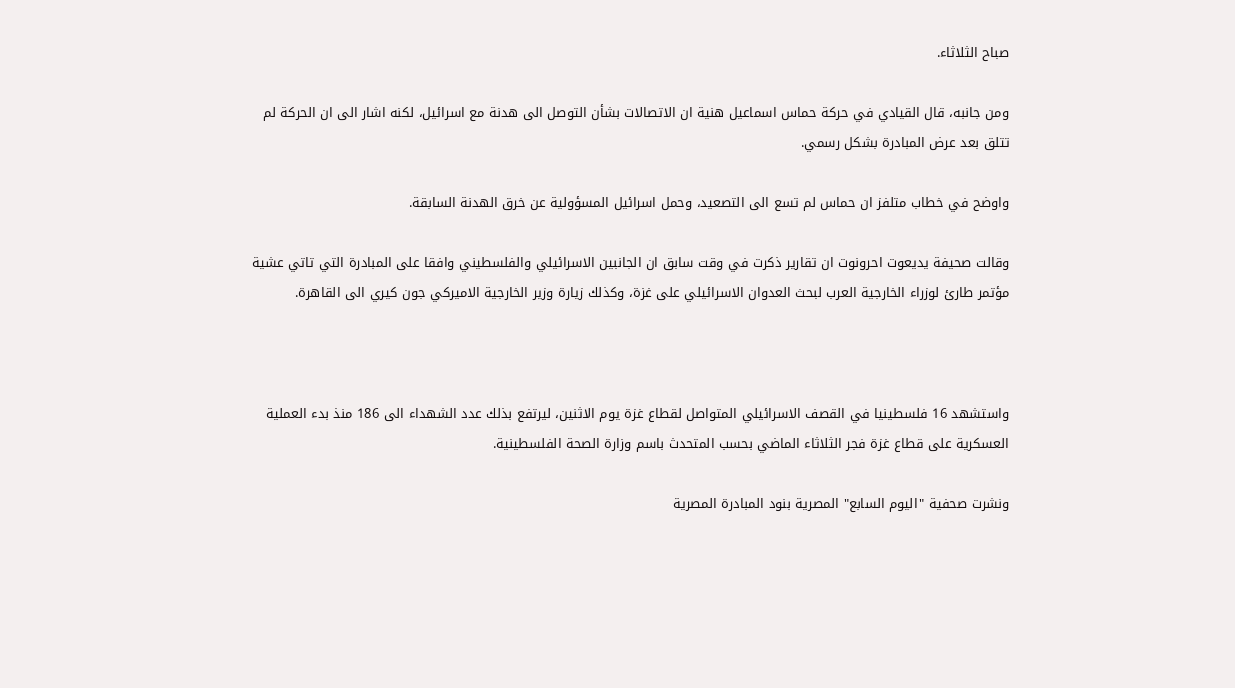صباح الثلاثاء.

ومن جانبه، قال القيادي في حركة حماس اسماعيل هنية ان الاتصالات بشأن التوصل الى هدنة مع اسرائيل، لكنه اشار الى ان الحركة لم تتلق بعد عرض المبادرة بشكل رسمي.

واوضح في خطاب متلفز ان حماس لم تسع الى التصعيد، وحمل اسرائيل المسؤولية عن خرق الهدنة السابقة.

وقالت صحيفة يديعوت احرونوت ان تقارير ذكرت في وقت سابق ان الجانبين الاسرائيلي والفلسطيني وافقا على المبادرة التي تاتي عشية مؤتمر طارئ لوزراء الخارجية العرب لبحث العدوان الاسرائيلي على غزة، وكذلك زيارة وزير الخارجية الاميركي جون كيري الى القاهرة.



واستشهد 16 فلسطينيا في القصف الاسرائيلي المتواصل لقطاع غزة يوم الاثنين، ليرتفع بذلك عدد الشهداء الى 186 منذ بدء العملية العسكرية على قطاع غزة فجر الثلاثاء الماضي بحسب المتحدث باسم وزارة الصحة الفلسطينية.

ونشرت صحفية "اليوم السابع" المصرية بنود المبادرة المصرية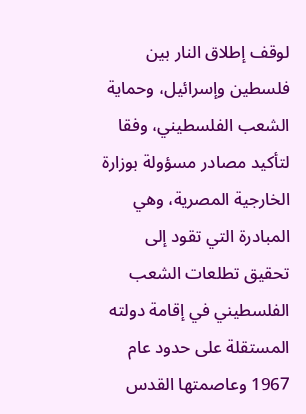لوقف إطلاق النار بين فلسطين وإسرائيل، وحماية الشعب الفلسطيني، وفقا لتأكيد مصادر مسؤولة بوزارة الخارجية المصرية، وهي المبادرة التي تقود إلى تحقيق تطلعات الشعب الفلسطيني في إقامة دولته المستقلة على حدود عام 1967 وعاصمتها القدس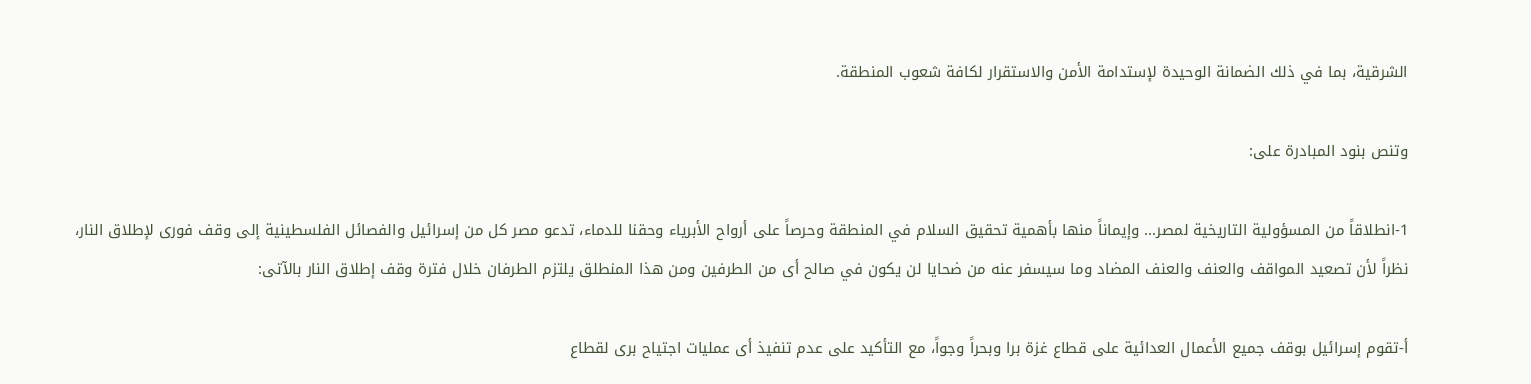الشرقية، بما في ذلك الضمانة الوحيدة لإستدامة الأمن والاستقرار لكافة شعوب المنطقة.

وتنص بنود المبادرة على:

1-انطلاقاً من المسؤولية التاريخية لمصر... وإيماناً منها بأهمية تحقيق السلام في المنطقة وحرصاً على أرواح الأبرياء وحقنا للدماء، تدعو مصر كل من إسرائيل والفصائل الفلسطينية إلى وقف فورى لإطلاق النار، نظراً لأن تصعيد المواقف والعنف والعنف المضاد وما سيسفر عنه من ضحايا لن يكون في صالح أى من الطرفين ومن هذا المنطلق يلتزم الطرفان خلال فترة وقف إطلاق النار بالآتى:

أ-تقوم إسرائيل بوقف جميع الأعمال العدائية على قطاع غزة برا وبحراً وجواً، مع التأكيد على عدم تنفيذ أى عمليات اجتياح برى لقطاع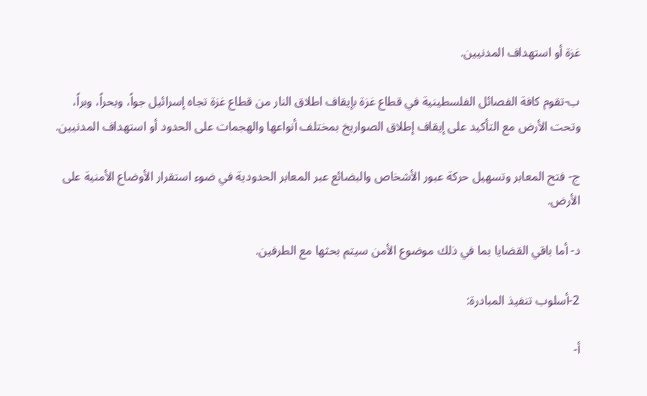غزة أو استهداف المدنيين.

ب-تقوم كافة الفصائل الفلسطينية في قطاع غزة بإيقاف اطلاق النار من قطاع غزة تجاه إسرائيل جواً، وبحراً، وبراً، وتحت الأرض مع التأكيد على إيقاف إطلاق الصواريخ بمختلف أنواعها والهجمات على الحدود أو استهداف المدنيين.

ج- فتح المعابر وتسهيل حركة عبور الأشخاص والبضائع عبر المعابر الحدودية في ضوء استقرار الأوضاع الأمنية على الأرض.

د- أما باقي القضايا بما في ذلك موضوع الأمن سيتم بحثها مع الطرفين.

2-أسلوب تنفيذ المبادرة:

أ-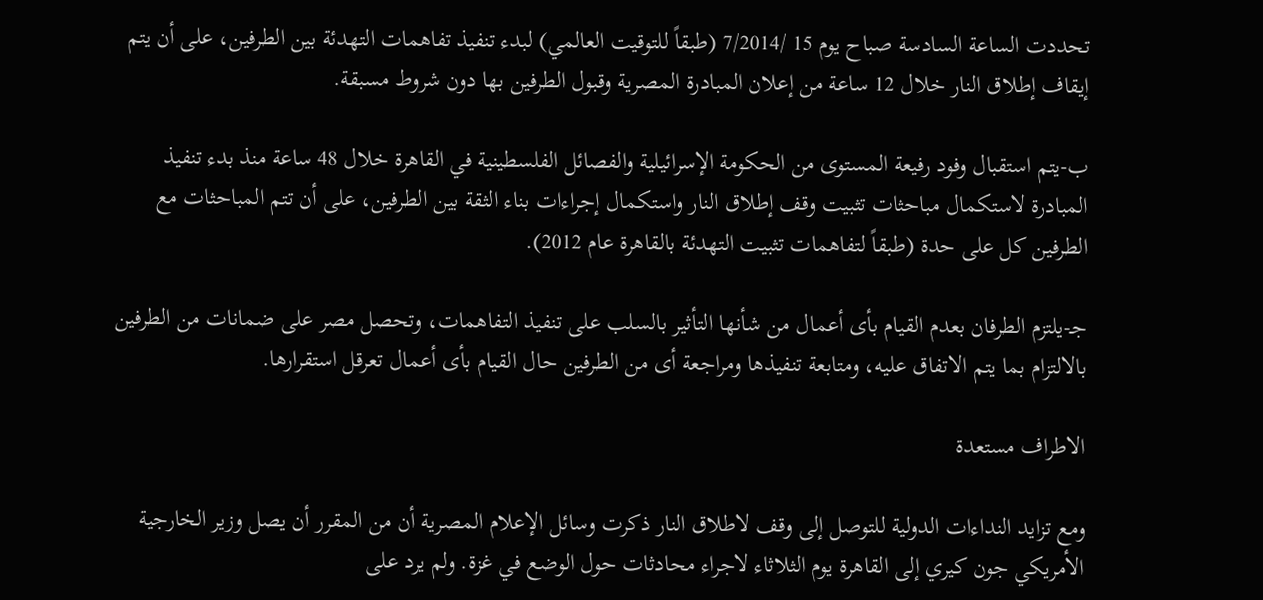تحددت الساعة السادسة صباح يوم 15 /7/2014 (طبقاً للتوقيت العالمي) لبدء تنفيذ تفاهمات التهدئة بين الطرفين، على أن يتم إيقاف إطلاق النار خلال 12 ساعة من إعلان المبادرة المصرية وقبول الطرفين بها دون شروط مسبقة.

ب-يتم استقبال وفود رفيعة المستوى من الحكومة الإسرائيلية والفصائل الفلسطينية في القاهرة خلال 48 ساعة منذ بدء تنفيذ المبادرة لاستكمال مباحثات تثبيت وقف إطلاق النار واستكمال إجراءات بناء الثقة بين الطرفين، على أن تتم المباحثات مع الطرفين كل على حدة (طبقاً لتفاهمات تثبيت التهدئة بالقاهرة عام 2012).

جـ-يلتزم الطرفان بعدم القيام بأى أعمال من شأنها التأثير بالسلب على تنفيذ التفاهمات، وتحصل مصر على ضمانات من الطرفين بالالتزام بما يتم الاتفاق عليه، ومتابعة تنفيذها ومراجعة أى من الطرفين حال القيام بأى أعمال تعرقل استقرارها.

الاطراف مستعدة

ومع تزايد النداءات الدولية للتوصل إلى وقف لاطلاق النار ذكرت وسائل الإعلام المصرية أن من المقرر أن يصل وزير الخارجية الأمريكي جون كيري إلى القاهرة يوم الثلاثاء لاجراء محادثات حول الوضع في غزة. ولم يرد على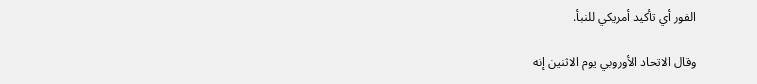الفور أي تأكيد أمريكي للنبأ.

وقال الاتحاد الأوروبي يوم الاثنين إنه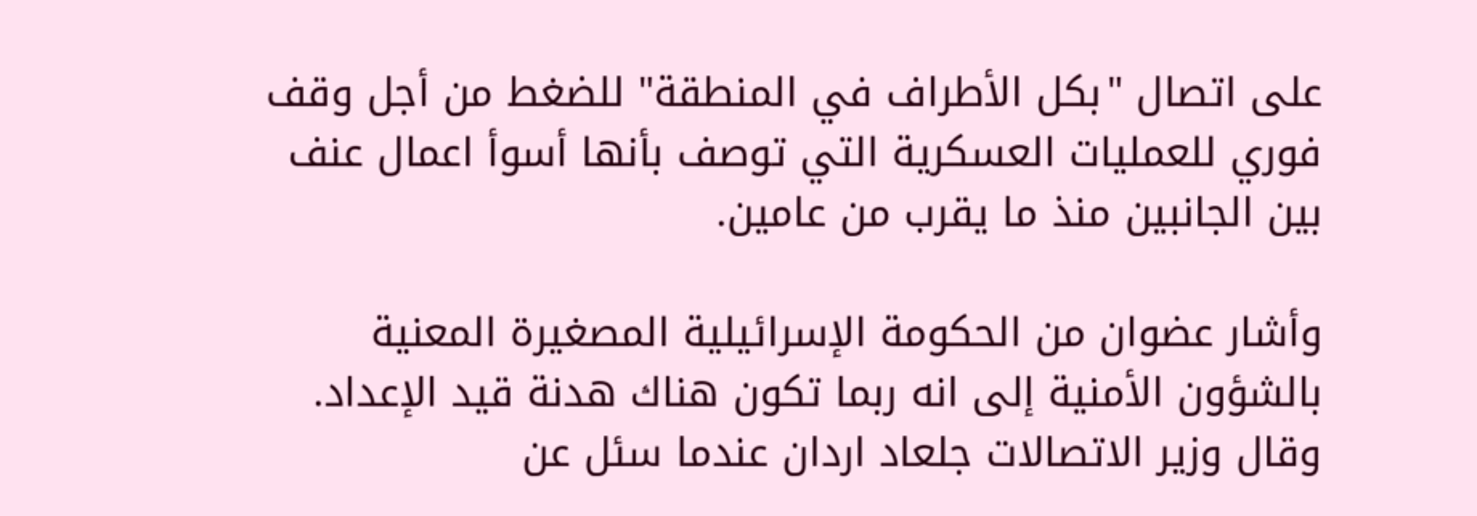على اتصال "بكل الأطراف في المنطقة" للضغط من أجل وقف فوري للعمليات العسكرية التي توصف بأنها أسوأ اعمال عنف بين الجانبين منذ ما يقرب من عامين.

وأشار عضوان من الحكومة الإسرائيلية المصغيرة المعنية بالشؤون الأمنية إلى انه ربما تكون هناك هدنة قيد الإعداد. وقال وزير الاتصالات جلعاد اردان عندما سئل عن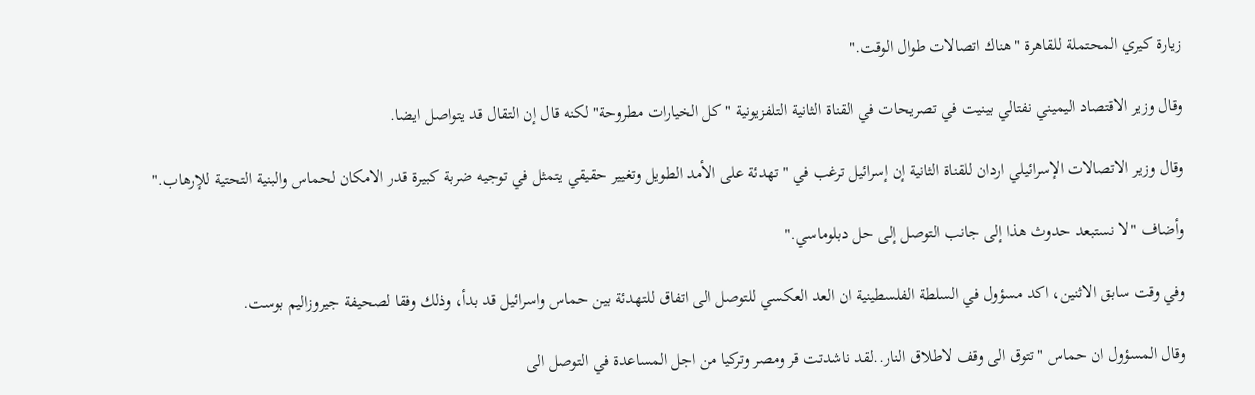زيارة كيري المحتملة للقاهرة "هناك اتصالات طوال الوقت."

وقال وزير الاقتصاد اليميني نفتالي بينيت في تصريحات في القناة الثانية التلفزيونية "كل الخيارات مطروحة" لكنه قال إن التقال قد يتواصل ايضا.

وقال وزير الاتصالات الإسرائيلي اردان للقناة الثانية إن إسرائيل ترغب في "تهدئة على الأمد الطويل وتغيير حقيقي يتمثل في توجيه ضربة كبيرة قدر الامكان لحماس والبنية التحتية للإرهاب."

وأضاف "لا نستبعد حدوث هذا إلى جانب التوصل إلى حل دبلوماسي."

وفي وقت سابق الاثنين، اكد مسؤول في السلطة الفلسطينية ان العد العكسي للتوصل الى اتفاق للتهدئة بين حماس واسرائيل قد بدأ، وذلك وفقا لصحيفة جيروزاليم بوست.

وقال المسؤول ان حماس "تتوق الى وقف لاطلاق النار..لقد ناشدتت قر ومصر وتركيا من اجل المساعدة في التوصل الى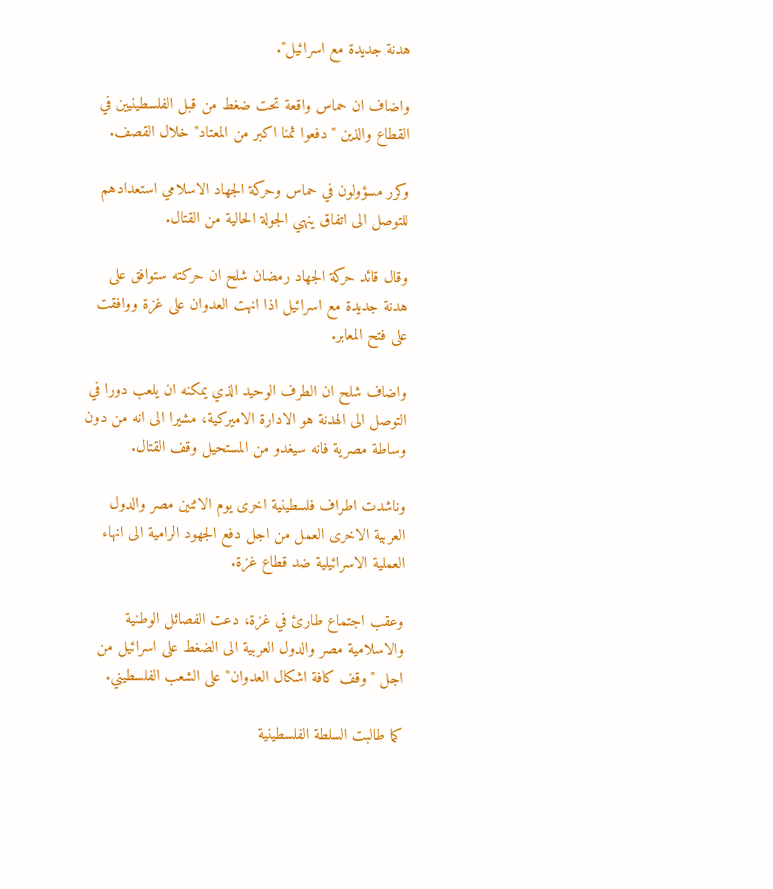هدنة جديدة مع اسرائيل".

واضاف ان حماس واقعة تحت ضغط من قبل الفلسطينيين في القطاع والذين "دفعوا ثمنا اكبر من المعتاد" خلال القصف.

وكرر مسؤولون في حماس وحركة الجهاد الاسلامي استعدادهم للتوصل الى اتفاق ينهي الجولة الحالية من القتال.

وقال قائد حركة الجهاد رمضان شلح ان حركته ستوافق على هدنة جديدة مع اسرائيل اذا انهت العدوان على غزة ووافقت على فتح المعابر.

واضاف شلح ان الطرف الوحيد الذي يمكنه ان يلعب دورا في التوصل الى الهدنة هو الادارة الاميركية، مشيرا الى انه من دون وساطة مصرية فانه سيغدو من المستحيل وقف القتال.

وناشدت اطراف فلسطينية اخرى يوم الاثنين مصر والدول العربية الاخرى العمل من اجل دفع الجهود الرامية الى انهاء العملية الاسرائيلية ضد قطاع غزة.

وعقب اجتماع طارئ في غزة، دعت الفصائل الوطنية والاسلامية مصر والدول العربية الى الضغط على اسرائيل من اجل "وقف كافة اشكال العدوان" على الشعب الفلسطيني.

كما طالبت السلطة الفلسطينية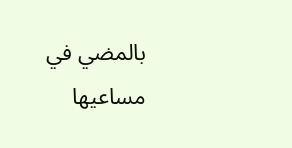بالمضي في مساعيها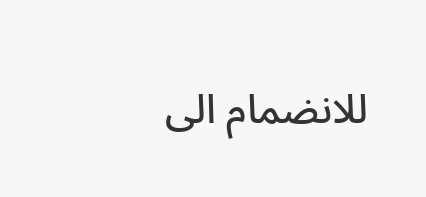للانضمام الى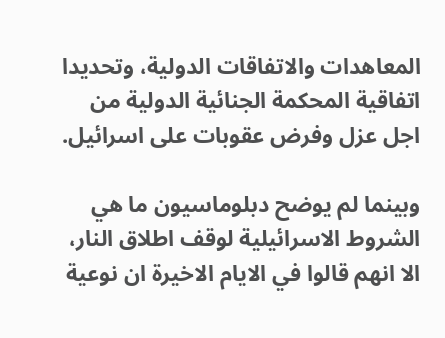المعاهدات والاتفاقات الدولية، وتحديدا اتفاقية المحكمة الجنائية الدولية من اجل عزل وفرض عقوبات على اسرائيل.

وبينما لم يوضح دبلوماسيون ما هي الشروط الاسرائيلية لوقف اطلاق النار، الا انهم قالوا في الايام الاخيرة ان نوعية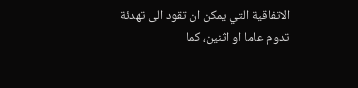الاتفاقية التي يمكن ان تقود الى تهدئة تدوم عاما او اثنين، كما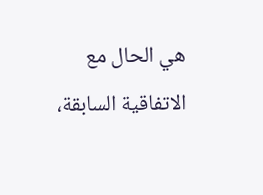هي الحال مع الاتفاقية السابقة،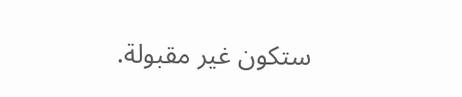ستكون غير مقبولة.